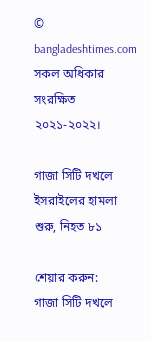© bangladeshtimes.com সকল অধিকার সংরক্ষিত ২০২১-২০২২।

গাজা সিটি দখলে ইসরাইলের হামলা শুরু, নিহত ৮১

শেয়ার করুন:
গাজা সিটি দখলে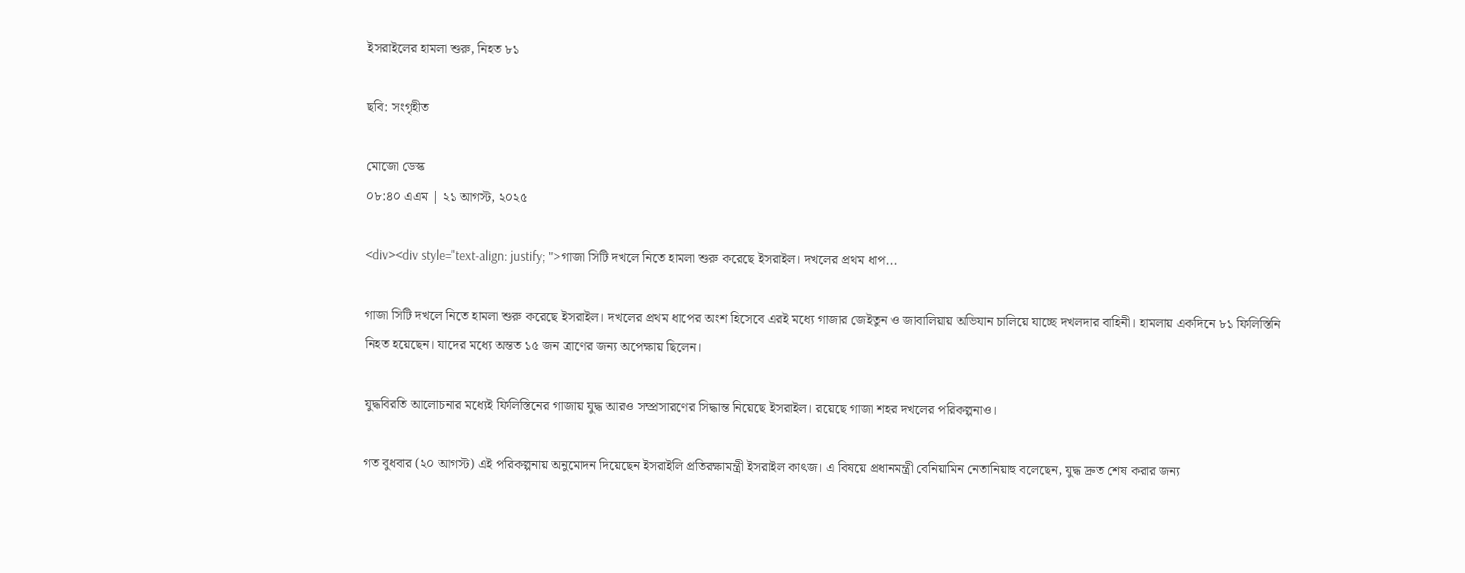ইসরাইলের হামলা শুরু, নিহত ৮১

ছবি: সংগৃহীত

মোজো ডেস্ক
০৮:৪০ এএম | ২১ আগস্ট, ২০২৫

<div><div style="text-align: justify; ">গাজা সিটি দখলে নিতে হামলা শুরু করেছে ইসরাইল। দখলের প্রথম ধাপ...

গাজা সিটি দখলে নিতে হামলা শুরু করেছে ইসরাইল। দখলের প্রথম ধাপের অংশ হিসেবে এরই মধ্যে গাজার জেইতুন ও জাবালিয়ায় অভিযান চালিয়ে যাচ্ছে দখলদার বাহিনী। হামলায় একদিনে ৮১ ফিলিস্তিনি নিহত হয়েছেন। যাদের মধ্যে অন্তত ১৫ জন ত্রাণের জন্য অপেক্ষায় ছিলেন।

যুদ্ধবিরতি আলোচনার মধ্যেই ফিলিস্তিনের গাজায় যুদ্ধ আরও সম্প্রসারণের সিদ্ধান্ত নিয়েছে ইসরাইল। রয়েছে গাজা শহর দখলের পরিকল্পনাও।

গত বুধবার (২০ আগস্ট) এই পরিকল্পনায় অনুমোদন দিয়েছেন ইসরাইলি প্রতিরক্ষামন্ত্রী ইসরাইল কাৎজ। এ বিষয়ে প্রধানমন্ত্রী বেনিয়ামিন নেতানিয়াহু বলেছেন, যুদ্ধ দ্রুত শেষ করার জন্য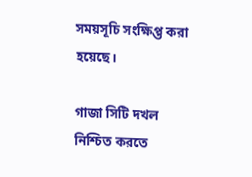সময়সূচি সংক্ষিপ্ত করা হয়েছে।

গাজা সিটি দখল নিশ্চিত করতে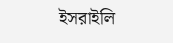ইসরাইলি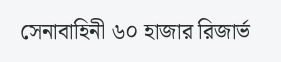সেনাবাহিনী ৬০ হাজার রিজার্ভ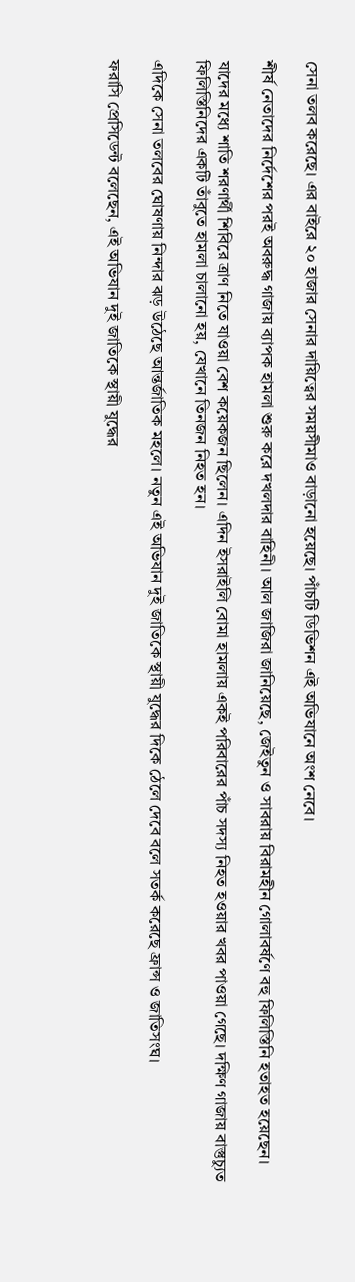সেনা তলব করেছে। এর বাইরে ২০ হাজার সেনার দায়িত্বের সময়সীমাও বাড়ানো হয়েছে। পাঁচটি ডিভিশন এই অভিযানে অংশ নেবে।

শীর্ষ নেতাদের নির্দেশের পরই অবরুদ্ধ গাজায় ব্যাপক হামলা শুরু করে দখলদার বাহিনী। আল জাজিরা জানিয়েছে, জেইতুন ও সাবরায় বিরামহীন গোলাবর্ষণে বহু ফিলিস্তিনি হতাহত হয়েছেন।

যাদের মধ্যে শাতি শরণার্থী শিবিরে ত্রাণ নিতে যাওয়া বেশ কয়েকজন ছিলেন। এদিন ইসরাইলি বোমা হামলায় একই পরিবারের পাঁচ সদস্য নিহত হওয়ার খবর পাওয়া গেছে। দক্ষিণ গাজায় বাস্তুচ্যুত ফিলিস্তিনিদের একটি তাঁবুতে হামলা চালানো হয়, যেখানে তিনজন নিহত হন।

এদিকে সেনা তলবের ঘোষণায় নিন্দার ঝড় উঠেছে আন্তর্জাতিক মহলে। নতুন এই অভিযান দুই জাতিকে স্থায়ী যুদ্ধের দিকে ঠেলে দেবে বলে সতর্ক করেছে ফ্রান্স ও জাতিসংঘ।

ফরাসি প্রেসিডেন্ট বলেছেন, এই অভিযান দুই জাতিকে স্থায়ী যুদ্ধের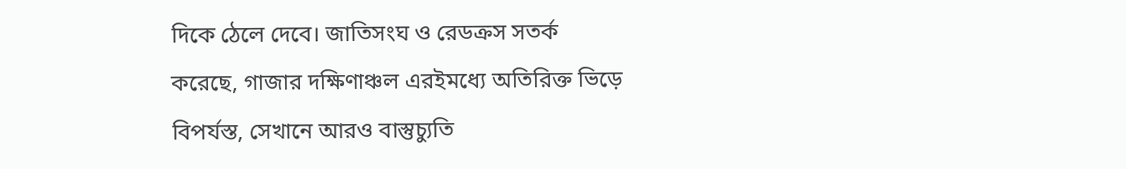দিকে ঠেলে দেবে। জাতিসংঘ ও রেডক্রস সতর্ক করেছে, গাজার দক্ষিণাঞ্চল এরইমধ্যে অতিরিক্ত ভিড়ে বিপর্যস্ত, সেখানে আরও বাস্তুচ্যুতি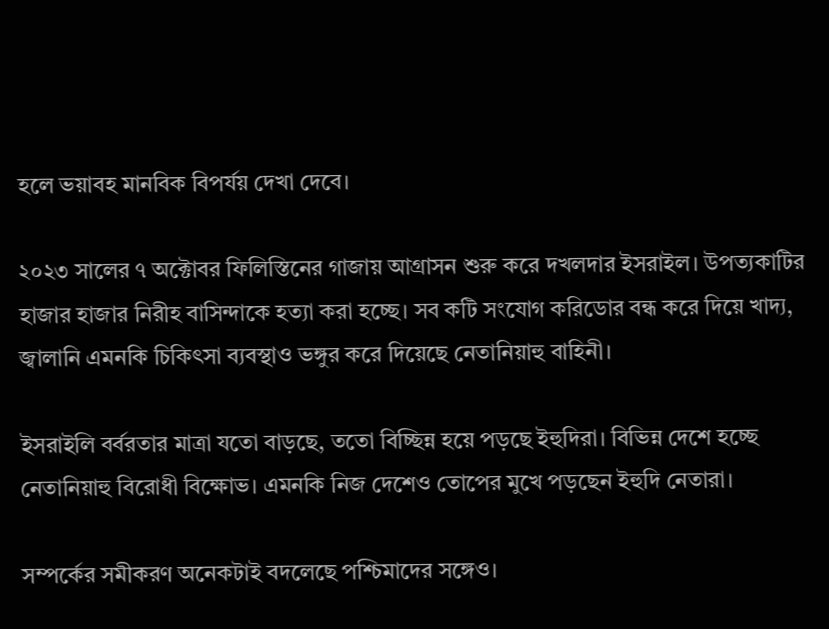হলে ভয়াবহ মানবিক বিপর্যয় দেখা দেবে।

২০২৩ সালের ৭ অক্টোবর ফিলিস্তিনের গাজায় আগ্রাসন শুরু করে দখলদার ইসরাইল। উপত্যকাটির হাজার হাজার নিরীহ বাসিন্দাকে হত্যা করা হচ্ছে। সব কটি সংযোগ করিডোর বন্ধ করে দিয়ে খাদ্য, জ্বালানি এমনকি চিকিৎসা ব্যবস্থাও ভঙ্গুর করে দিয়েছে নেতানিয়াহু বাহিনী।

ইসরাইলি বর্বরতার মাত্রা যতো বাড়ছে, ততো বিচ্ছিন্ন হয়ে পড়ছে ইহুদিরা। বিভিন্ন দেশে হচ্ছে নেতানিয়াহু বিরোধী বিক্ষোভ। এমনকি নিজ দেশেও তোপের মুখে পড়ছেন ইহুদি নেতারা।

সম্পর্কের সমীকরণ অনেকটাই বদলেছে পশ্চিমাদের সঙ্গেও।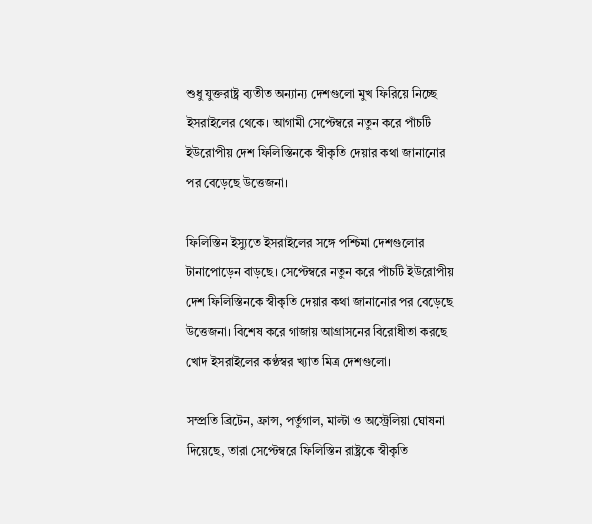শুধু যুক্তরাষ্ট্র ব্যতীত অন্যান্য দেশগুলো মুখ ফিরিয়ে নিচ্ছে ইসরাইলের থেকে। আগামী সেপ্টেম্বরে নতুন করে পাঁচটি ইউরোপীয় দেশ ফিলিস্তিনকে স্বীকৃতি দেয়ার কথা জানানোর পর বেড়েছে উত্তেজনা।

ফিলিস্তিন ইস্যুতে ইসরাইলের সঙ্গে পশ্চিমা দেশগুলোর টানাপোড়েন বাড়ছে। সেপ্টেম্বরে নতুন করে পাঁচটি ইউরোপীয় দেশ ফিলিস্তিনকে স্বীকৃতি দেয়ার কথা জানানোর পর বেড়েছে উত্তেজনা। বিশেষ করে গাজায় আগ্রাসনের বিরোধীতা করছে খোদ ইসরাইলের কণ্ঠস্বর খ্যাত মিত্র দেশগুলো।

সম্প্রতি ব্রিটেন, ফ্রান্স, পর্তুগাল, মাল্টা ও অস্ট্রেলিয়া ঘোষনা দিয়েছে, তারা সেপ্টেম্বরে ফিলিস্তিন রাষ্ট্রকে স্বীকৃতি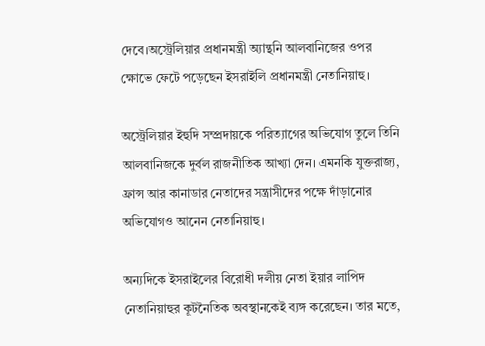দেবে।অস্ট্রেলিয়ার প্রধানমন্ত্রী অ্যান্থনি আলবানিজের ওপর ক্ষোভে ফেটে পড়েছেন ইসরাইলি প্রধানমন্ত্রী নেতানিয়াহু।

অস্ট্রেলিয়ার ইহুদি সম্প্রদায়কে পরিত্যাগের অভিযোগ তুলে তিনি আলবানিজকে দুর্বল রাজনীতিক আখ্যা দেন। এমনকি যুক্তরাজ্য, ফ্রান্স আর কানাডার নেতাদের সন্ত্রাসীদের পক্ষে দাঁড়ানোর অভিযোগও আনেন নেতানিয়াহু।

অন্যদিকে ইসরাইলের বিরোধী দলীয় নেতা ইয়ার লাপিদ নেতানিয়াহুর কূটনৈতিক অবস্থানকেই ব্যঙ্গ করেছেন। তার মতে,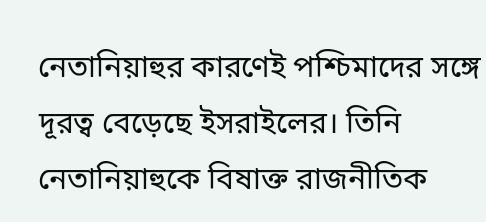নেতানিয়াহুর কারণেই পশ্চিমাদের সঙ্গে দূরত্ব বেড়েছে ইসরাইলের। তিনি নেতানিয়াহুকে বিষাক্ত রাজনীতিক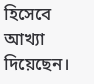হিসেবে আখ্যা দিয়েছেন।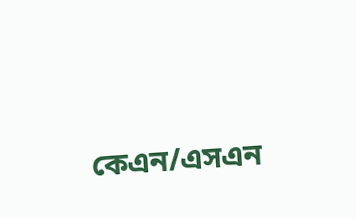কেএন/এসএন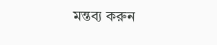মন্তব্য করুন